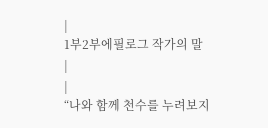|
1부2부에필로그 작가의 말
|
|
“나와 함께 천수를 누려보지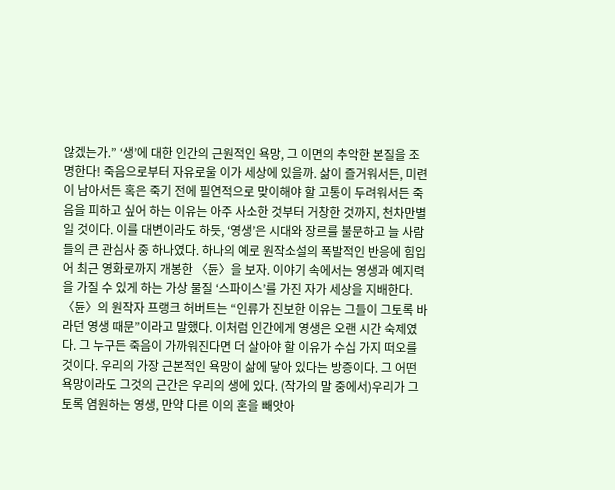않겠는가.” ‘생’에 대한 인간의 근원적인 욕망, 그 이면의 추악한 본질을 조명한다! 죽음으로부터 자유로울 이가 세상에 있을까. 삶이 즐거워서든, 미련이 남아서든 혹은 죽기 전에 필연적으로 맞이해야 할 고통이 두려워서든 죽음을 피하고 싶어 하는 이유는 아주 사소한 것부터 거창한 것까지, 천차만별일 것이다. 이를 대변이라도 하듯, ‘영생’은 시대와 장르를 불문하고 늘 사람들의 큰 관심사 중 하나였다. 하나의 예로 원작소설의 폭발적인 반응에 힘입어 최근 영화로까지 개봉한 〈듄〉을 보자. 이야기 속에서는 영생과 예지력을 가질 수 있게 하는 가상 물질 ‘스파이스’를 가진 자가 세상을 지배한다. 〈듄〉의 원작자 프랭크 허버트는 “인류가 진보한 이유는 그들이 그토록 바라던 영생 때문”이라고 말했다. 이처럼 인간에게 영생은 오랜 시간 숙제였다. 그 누구든 죽음이 가까워진다면 더 살아야 할 이유가 수십 가지 떠오를 것이다. 우리의 가장 근본적인 욕망이 삶에 닿아 있다는 방증이다. 그 어떤 욕망이라도 그것의 근간은 우리의 생에 있다. (작가의 말 중에서)우리가 그토록 염원하는 영생, 만약 다른 이의 혼을 빼앗아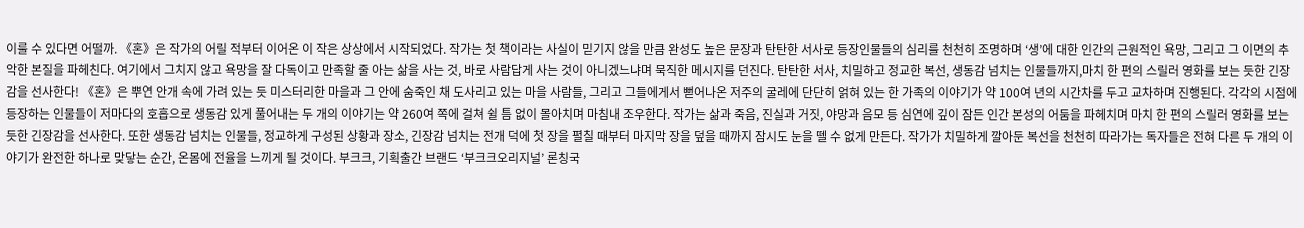이룰 수 있다면 어떨까. 《혼》은 작가의 어릴 적부터 이어온 이 작은 상상에서 시작되었다. 작가는 첫 책이라는 사실이 믿기지 않을 만큼 완성도 높은 문장과 탄탄한 서사로 등장인물들의 심리를 천천히 조명하며 ‘생’에 대한 인간의 근원적인 욕망, 그리고 그 이면의 추악한 본질을 파헤친다. 여기에서 그치지 않고 욕망을 잘 다독이고 만족할 줄 아는 삶을 사는 것, 바로 사람답게 사는 것이 아니겠느냐며 묵직한 메시지를 던진다. 탄탄한 서사, 치밀하고 정교한 복선, 생동감 넘치는 인물들까지,마치 한 편의 스릴러 영화를 보는 듯한 긴장감을 선사한다! 《혼》은 뿌연 안개 속에 가려 있는 듯 미스터리한 마을과 그 안에 숨죽인 채 도사리고 있는 마을 사람들, 그리고 그들에게서 뻗어나온 저주의 굴레에 단단히 얽혀 있는 한 가족의 이야기가 약 100여 년의 시간차를 두고 교차하며 진행된다. 각각의 시점에 등장하는 인물들이 저마다의 호흡으로 생동감 있게 풀어내는 두 개의 이야기는 약 260여 쪽에 걸쳐 쉴 틈 없이 몰아치며 마침내 조우한다. 작가는 삶과 죽음, 진실과 거짓, 야망과 음모 등 심연에 깊이 잠든 인간 본성의 어둠을 파헤치며 마치 한 편의 스릴러 영화를 보는 듯한 긴장감을 선사한다. 또한 생동감 넘치는 인물들, 정교하게 구성된 상황과 장소, 긴장감 넘치는 전개 덕에 첫 장을 펼칠 때부터 마지막 장을 덮을 때까지 잠시도 눈을 뗄 수 없게 만든다. 작가가 치밀하게 깔아둔 복선을 천천히 따라가는 독자들은 전혀 다른 두 개의 이야기가 완전한 하나로 맞닿는 순간, 온몸에 전율을 느끼게 될 것이다. 부크크, 기획출간 브랜드 ‘부크크오리지널’ 론칭국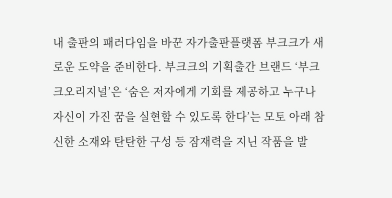내 출판의 패러다임을 바꾼 자가출판플랫폼 부크크가 새로운 도약을 준비한다. 부크크의 기획출간 브랜드 ‘부크크오리지널’은 ‘숨은 저자에게 기회를 제공하고 누구나 자신이 가진 꿈을 실현할 수 있도록 한다’는 모토 아래 참신한 소재와 탄탄한 구성 등 잠재력을 지닌 작품을 발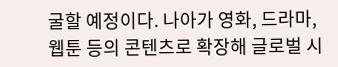굴할 예정이다. 나아가 영화, 드라마, 웹툰 등의 콘텐츠로 확장해 글로벌 시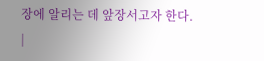장에 알리는 데 앞장서고자 한다.
|